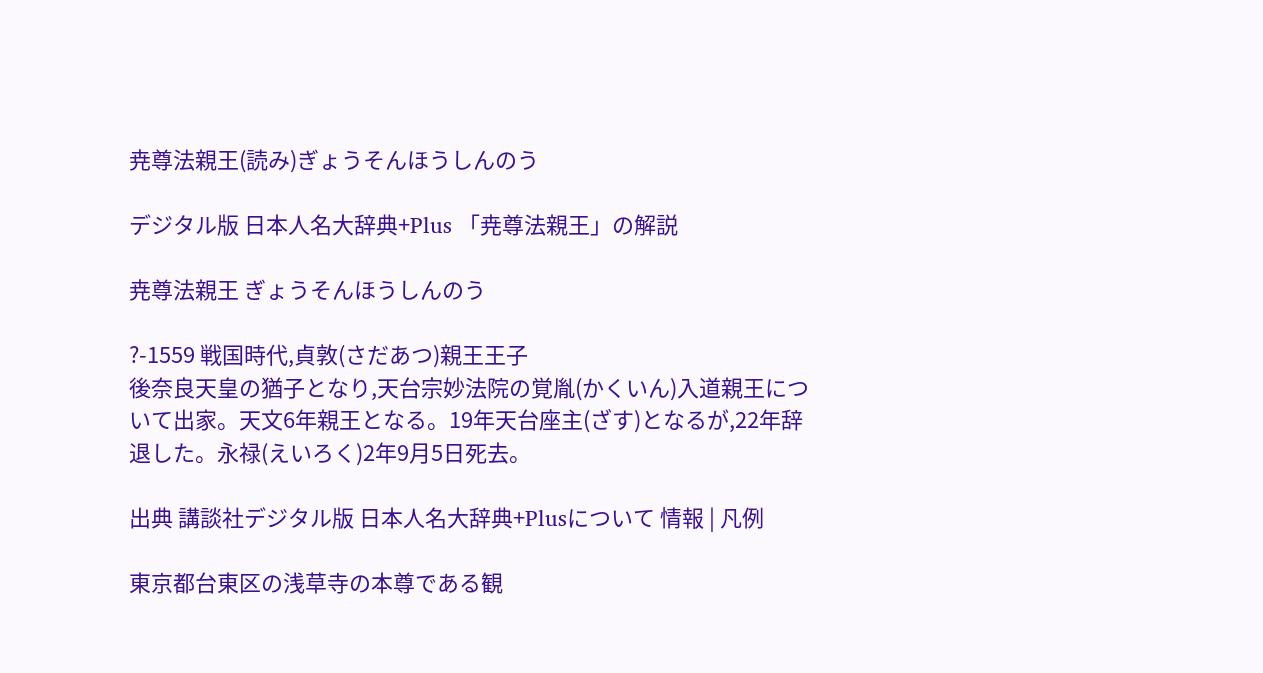尭尊法親王(読み)ぎょうそんほうしんのう

デジタル版 日本人名大辞典+Plus 「尭尊法親王」の解説

尭尊法親王 ぎょうそんほうしんのう

?-1559 戦国時代,貞敦(さだあつ)親王王子
後奈良天皇の猶子となり,天台宗妙法院の覚胤(かくいん)入道親王について出家。天文6年親王となる。19年天台座主(ざす)となるが,22年辞退した。永禄(えいろく)2年9月5日死去。

出典 講談社デジタル版 日本人名大辞典+Plusについて 情報 | 凡例

東京都台東区の浅草寺の本尊である観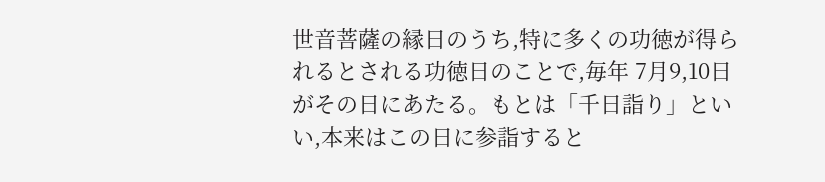世音菩薩の縁日のうち,特に多くの功徳が得られるとされる功徳日のことで,毎年 7月9,10日がその日にあたる。もとは「千日詣り」といい,本来はこの日に参詣すると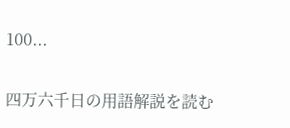100...

四万六千日の用語解説を読む